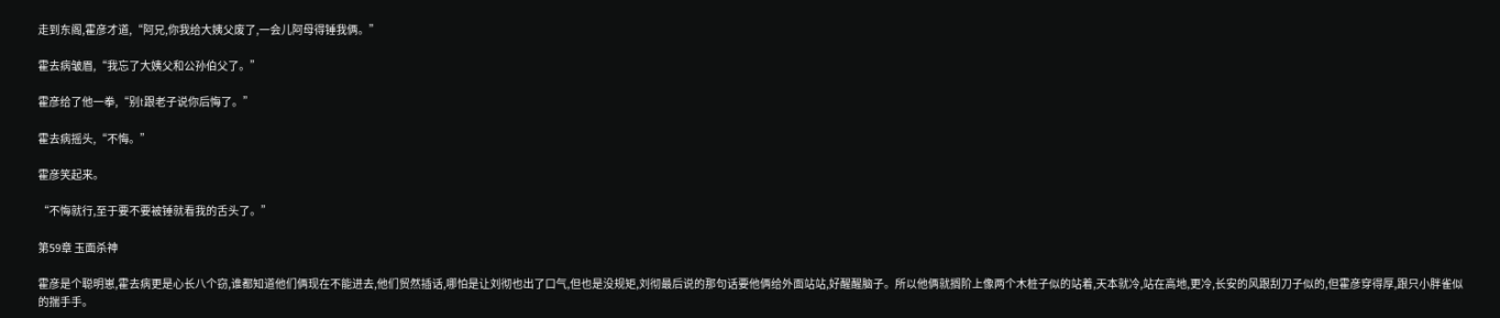走到东阁,霍彦才道,“阿兄,你我给大姨父废了,一会儿阿母得锤我俩。”

霍去病皱眉,“我忘了大姨父和公孙伯父了。”

霍彦给了他一拳,“别t跟老子说你后悔了。”

霍去病摇头,“不悔。”

霍彦笑起来。

“不悔就行,至于要不要被锤就看我的舌头了。”

第59章 玉面杀神

霍彦是个聪明崽,霍去病更是心长八个窃,谁都知道他们俩现在不能进去,他们贸然插话,哪怕是让刘彻也出了口气,但也是没规矩,刘彻最后说的那句话要他俩给外面站站,好醒醒脑子。所以他俩就搁阶上像两个木桩子似的站着,天本就冷,站在高地,更冷,长安的风跟刮刀子似的,但霍彦穿得厚,跟只小胖雀似的揣手手。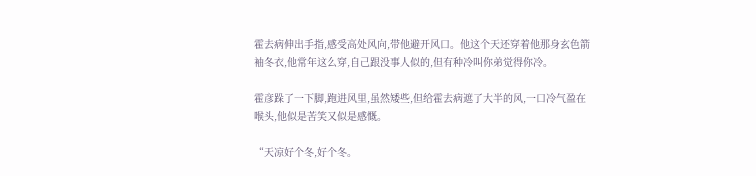霍去病伸出手指,感受高处风向,带他避开风口。他这个天还穿着他那身玄色箭袖冬衣,他常年这么穿,自己跟没事人似的,但有种冷叫你弟觉得你冷。

霍彦跺了一下脚,跑进风里,虽然矮些,但给霍去病遮了大半的风,一口冷气盈在喉头,他似是苦笑又似是感慨。

“天凉好个冬,好个冬。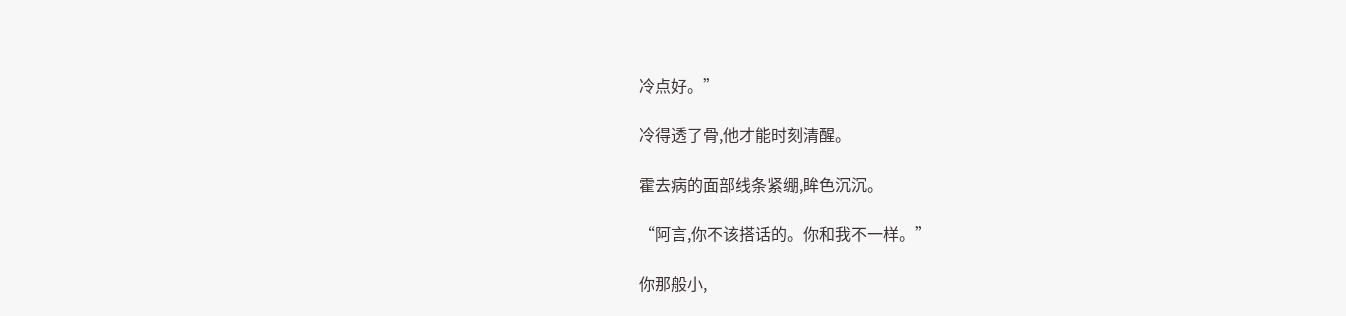冷点好。”

冷得透了骨,他才能时刻清醒。

霍去病的面部线条紧绷,眸色沉沉。

“阿言,你不该搭话的。你和我不一样。”

你那般小,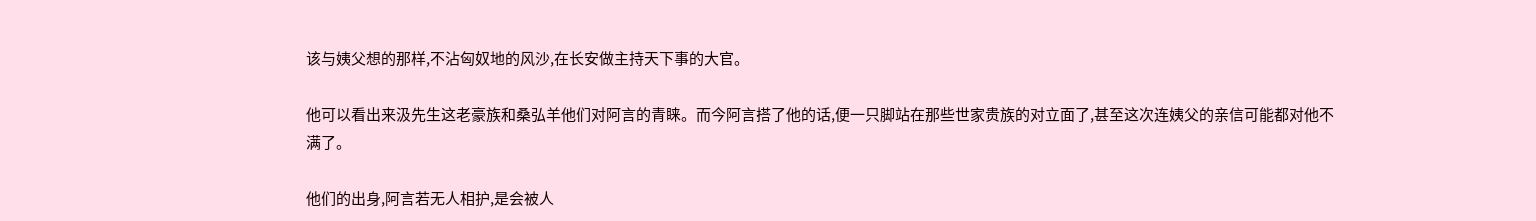该与姨父想的那样,不沾匈奴地的风沙,在长安做主持天下事的大官。

他可以看出来汲先生这老豪族和桑弘羊他们对阿言的青睐。而今阿言搭了他的话,便一只脚站在那些世家贵族的对立面了,甚至这次连姨父的亲信可能都对他不满了。

他们的出身,阿言若无人相护,是会被人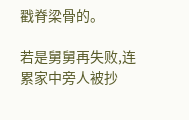戳脊梁骨的。

若是舅舅再失败,连累家中旁人被抄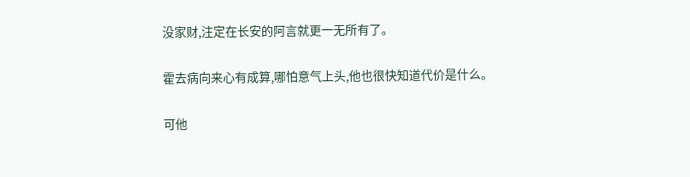没家财,注定在长安的阿言就更一无所有了。

霍去病向来心有成算,哪怕意气上头,他也很快知道代价是什么。

可他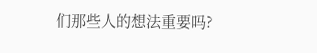们那些人的想法重要吗?